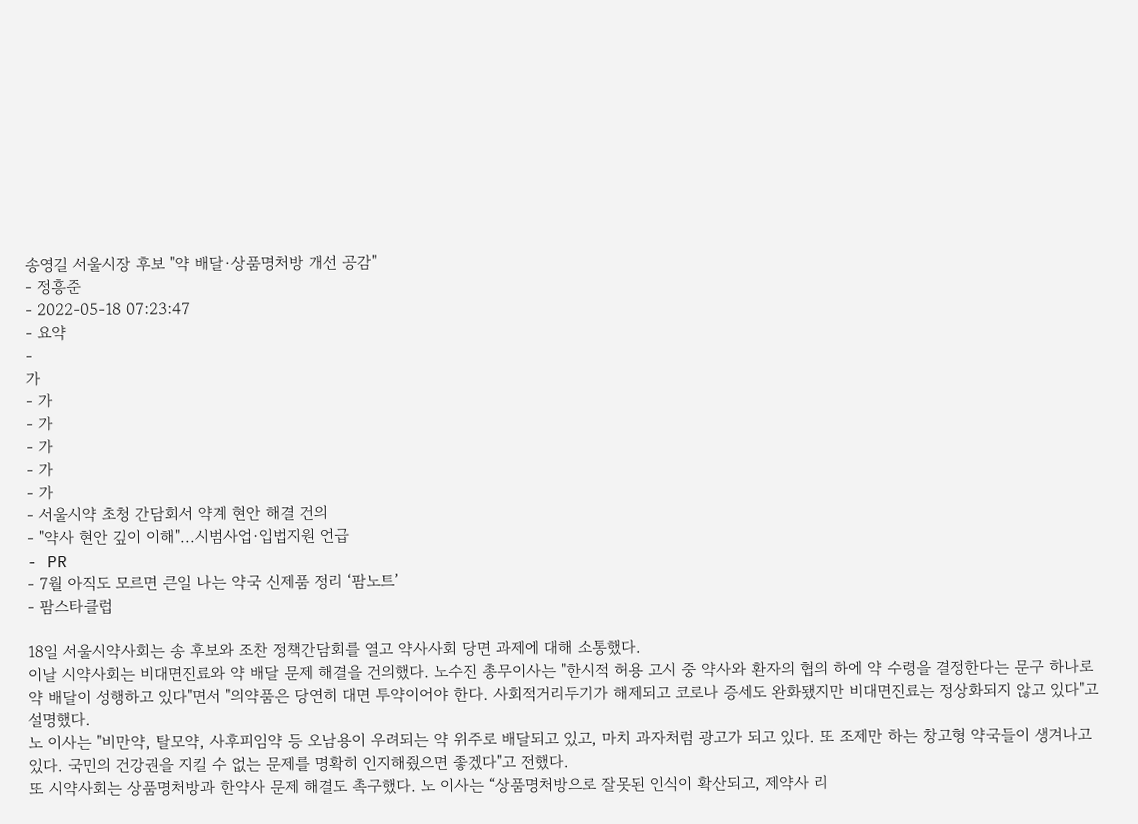송영길 서울시장 후보 "약 배달·상품명처방 개선 공감"
- 정흥준
- 2022-05-18 07:23:47
- 요약
-
가
- 가
- 가
- 가
- 가
- 가
- 서울시약 초청 간담회서 약계 현안 해결 건의
- "약사 현안 깊이 이해"...시범사업·입법지원 언급
- PR
- 7월 아직도 모르면 큰일 나는 약국 신제품 정리 ‘팜노트’
- 팜스타클럽

18일 서울시약사회는 송 후보와 조찬 정책간담회를 열고 약사사회 당면 과제에 대해 소통했다.
이날 시약사회는 비대면진료와 약 배달 문제 해결을 건의했다. 노수진 총무이사는 "한시적 허용 고시 중 약사와 환자의 협의 하에 약 수령을 결정한다는 문구 하나로 약 배달이 성행하고 있다"면서 "의약품은 당연히 대면 투약이어야 한다. 사회적거리두기가 해제되고 코로나 증세도 완화됐지만 비대면진료는 정상화되지 않고 있다"고 설명했다.
노 이사는 "비만약, 탈모약, 사후피임약 등 오남용이 우려되는 약 위주로 배달되고 있고, 마치 과자처럼 광고가 되고 있다. 또 조제만 하는 창고형 약국들이 생겨나고 있다. 국민의 건강권을 지킬 수 없는 문제를 명확히 인지해줬으면 좋겠다"고 전했다.
또 시약사회는 상품명처방과 한약사 문제 해결도 촉구했다. 노 이사는 “상품명처방으로 잘못된 인식이 확산되고, 제약사 리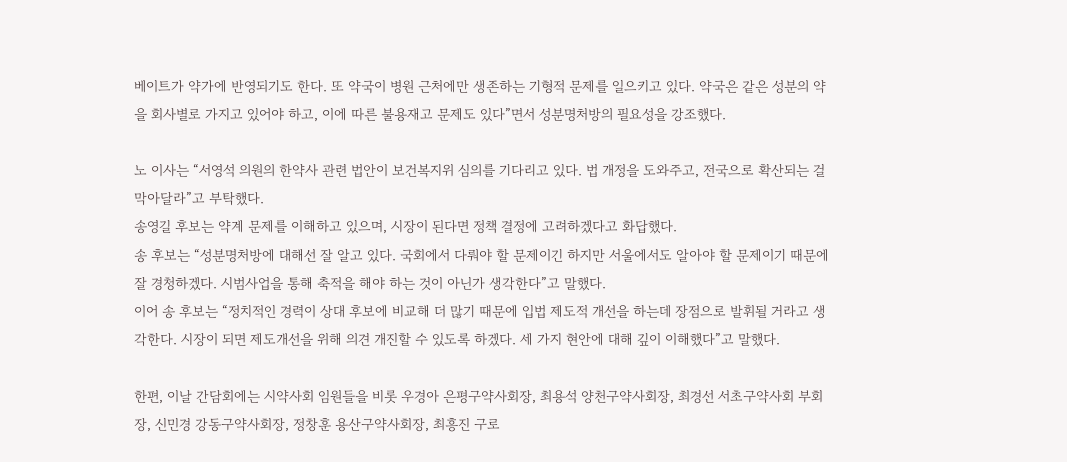베이트가 약가에 반영되기도 한다. 또 약국이 병원 근처에만 생존하는 기형적 문제를 일으키고 있다. 약국은 같은 성분의 약을 회사별로 가지고 있어야 하고, 이에 따른 불용재고 문제도 있다”면서 성분명처방의 필요성을 강조했다.

노 이사는 “서영석 의원의 한약사 관련 법안이 보건복지위 심의를 기다리고 있다. 법 개정을 도와주고, 전국으로 확산되는 걸 막아달라”고 부탁했다.
송영길 후보는 약계 문제를 이해하고 있으며, 시장이 된다면 정책 결정에 고려하겠다고 화답했다.
송 후보는 “성분명처방에 대해선 잘 알고 있다. 국회에서 다뤄야 할 문제이긴 하지만 서울에서도 알아야 할 문제이기 때문에 잘 경청하겠다. 시범사업을 통해 축적을 해야 하는 것이 아닌가 생각한다”고 말했다.
이어 송 후보는 “정치적인 경력이 상대 후보에 비교해 더 많기 때문에 입법 제도적 개선을 하는데 장점으로 발휘될 거라고 생각한다. 시장이 되면 제도개선을 위해 의견 개진할 수 있도록 하겠다. 세 가지 현안에 대해 깊이 이해했다”고 말했다.

한편, 이날 간담회에는 시약사회 임원들을 비롯 우경아 은평구약사회장, 최용석 양천구약사회장, 최경선 서초구약사회 부회장, 신민경 강동구약사회장, 정창훈 용산구약사회장, 최흥진 구로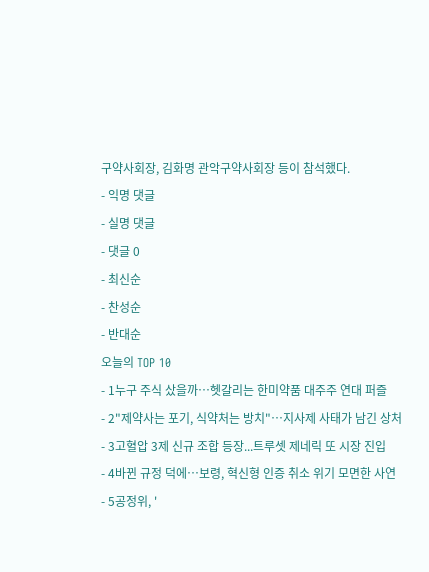구약사회장, 김화명 관악구약사회장 등이 참석했다.
- 익명 댓글
- 실명 댓글
- 댓글 0
- 최신순
- 찬성순
- 반대순
오늘의 TOP 10
- 1누구 주식 샀을까…헷갈리는 한미약품 대주주 연대 퍼즐
- 2"제약사는 포기, 식약처는 방치"…지사제 사태가 남긴 상처
- 3고혈압 3제 신규 조합 등장...트루셋 제네릭 또 시장 진입
- 4바뀐 규정 덕에…보령, 혁신형 인증 취소 위기 모면한 사연
- 5공정위, '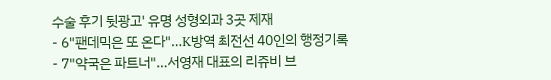수술 후기 뒷광고' 유명 성형외과 3곳 제재
- 6"팬데믹은 또 온다"…K방역 최전선 40인의 행정기록
- 7"약국은 파트너"…서영재 대표의 리쥬비 브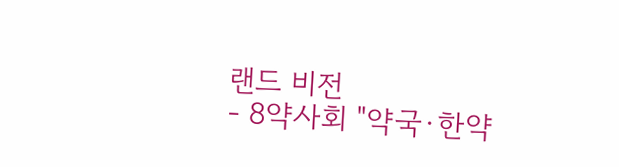랜드 비전
- 8약사회 "약국·한약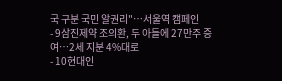국 구분 국민 알권리"…서울역 캠페인
- 9삼진제약 조의환, 두 아들에 27만주 증여…2세 지분 4%대로
- 10현대인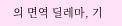의 면역 딜레마, 기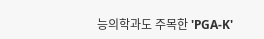능의학과도 주목한 'PGA-K'